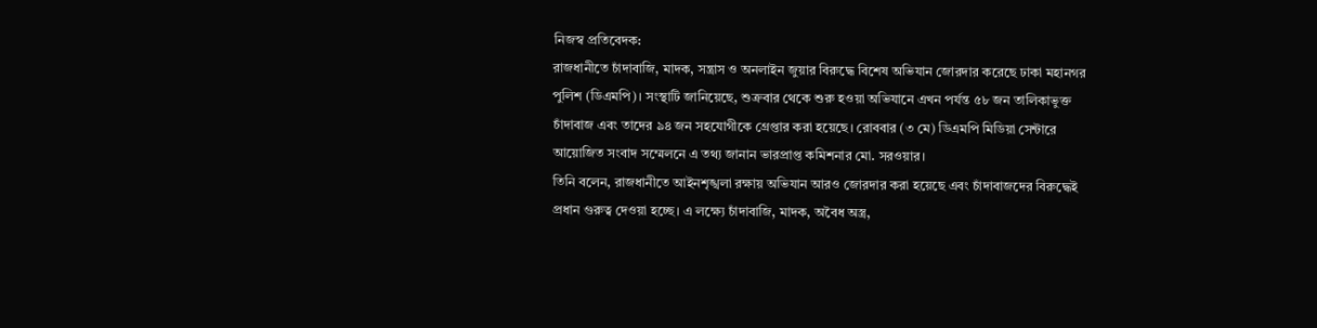নিজস্ব প্রতিবেদক:
রাজধানীতে চাঁদাবাজি, মাদক, সন্ত্রাস ও অনলাইন জুয়ার বিরুদ্ধে বিশেষ অভিযান জোরদার করেছে ঢাকা মহানগর পুলিশ (ডিএমপি)। সংস্থাটি জানিয়েছে, শুক্রবার থেকে শুরু হওয়া অভিযানে এখন পর্যন্ত ৫৮ জন তালিকাভুক্ত চাঁদাবাজ এবং তাদের ৯৪ জন সহযোগীকে গ্রেপ্তার করা হয়েছে। রোববার (৩ মে) ডিএমপি মিডিয়া সেন্টারে আয়োজিত সংবাদ সম্মেলনে এ তথ্য জানান ভারপ্রাপ্ত কমিশনার মো. সরওয়ার।
তিনি বলেন, রাজধানীতে আইনশৃঙ্খলা রক্ষায় অভিযান আরও জোরদার করা হয়েছে এবং চাঁদাবাজদের বিরুদ্ধেই প্রধান গুরুত্ব দেওয়া হচ্ছে। এ লক্ষ্যে চাঁদাবাজি, মাদক, অবৈধ অস্ত্র,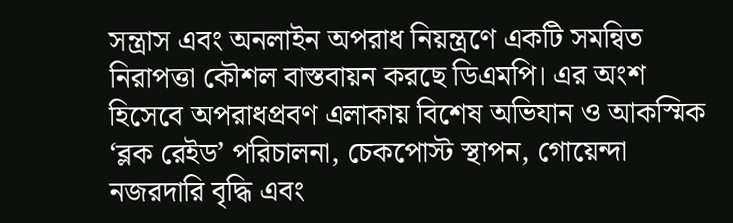সন্ত্রাস এবং অনলাইন অপরাধ নিয়ন্ত্রণে একটি সমন্বিত নিরাপত্তা কৌশল বাস্তবায়ন করছে ডিএমপি। এর অংশ হিসেবে অপরাধপ্রবণ এলাকায় বিশেষ অভিযান ও আকস্মিক ‘ব্লক রেইড’ পরিচালনা, চেকপোস্ট স্থাপন, গোয়েন্দা নজরদারি বৃদ্ধি এবং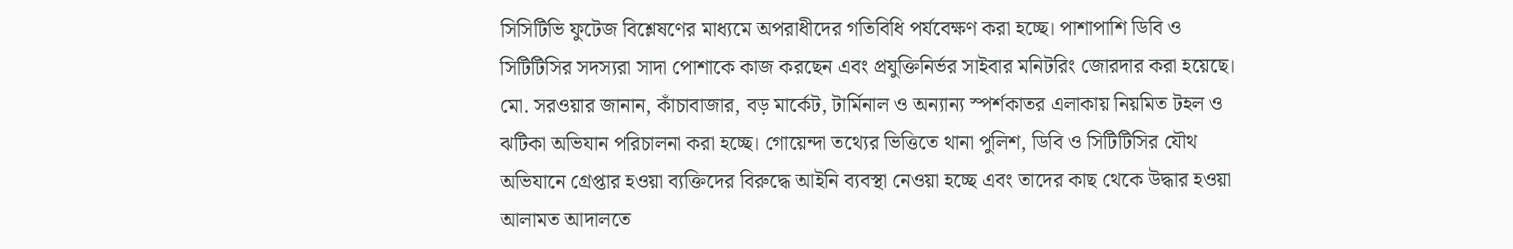সিসিটিভি ফুটেজ বিশ্লেষণের মাধ্যমে অপরাধীদের গতিবিধি পর্যবেক্ষণ করা হচ্ছে। পাশাপাশি ডিবি ও সিটিটিসির সদস্যরা সাদা পোশাকে কাজ করছেন এবং প্রযুক্তিনির্ভর সাইবার মনিটরিং জোরদার করা হয়েছে।
মো. সরওয়ার জানান, কাঁচাবাজার, বড় মার্কেট, টার্মিনাল ও অন্যান্য স্পর্শকাতর এলাকায় নিয়মিত টহল ও ঝটিকা অভিযান পরিচালনা করা হচ্ছে। গোয়েন্দা তথ্যের ভিত্তিতে থানা পুলিশ, ডিবি ও সিটিটিসির যৌথ অভিযানে গ্রেপ্তার হওয়া ব্যক্তিদের বিরুদ্ধে আইনি ব্যবস্থা নেওয়া হচ্ছে এবং তাদের কাছ থেকে উদ্ধার হওয়া আলামত আদালতে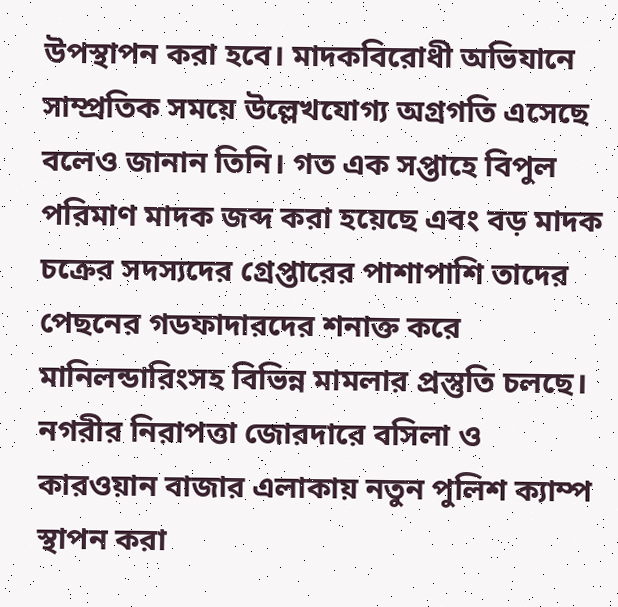উপস্থাপন করা হবে। মাদকবিরোধী অভিযানে সাম্প্রতিক সময়ে উল্লেখযোগ্য অগ্রগতি এসেছে বলেও জানান তিনি। গত এক সপ্তাহে বিপুল পরিমাণ মাদক জব্দ করা হয়েছে এবং বড় মাদক চক্রের সদস্যদের গ্রেপ্তারের পাশাপাশি তাদের পেছনের গডফাদারদের শনাক্ত করে মানিলন্ডারিংসহ বিভিন্ন মামলার প্রস্তুতি চলছে।
নগরীর নিরাপত্তা জোরদারে বসিলা ও কারওয়ান বাজার এলাকায় নতুন পুলিশ ক্যাম্প স্থাপন করা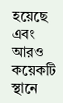হয়েছে এবং আরও কয়েকটি স্থানে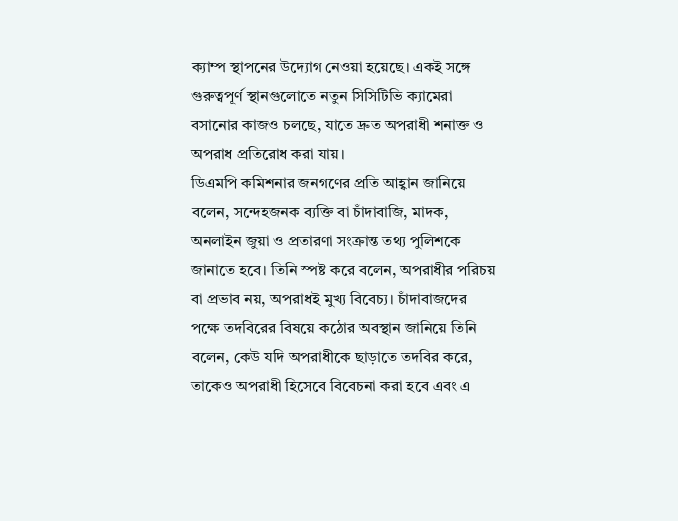ক্যাম্প স্থাপনের উদ্যোগ নেওয়া হয়েছে। একই সঙ্গে গুরুত্বপূর্ণ স্থানগুলোতে নতুন সিসিটিভি ক্যামেরা বসানোর কাজও চলছে, যাতে দ্রুত অপরাধী শনাক্ত ও অপরাধ প্রতিরোধ করা যায়।
ডিএমপি কমিশনার জনগণের প্রতি আহ্বান জানিয়ে বলেন, সন্দেহজনক ব্যক্তি বা চাঁদাবাজি, মাদক, অনলাইন জুয়া ও প্রতারণা সংক্রান্ত তথ্য পুলিশকে জানাতে হবে। তিনি স্পষ্ট করে বলেন, অপরাধীর পরিচয় বা প্রভাব নয়, অপরাধই মুখ্য বিবেচ্য। চাঁদাবাজদের পক্ষে তদবিরের বিষয়ে কঠোর অবস্থান জানিয়ে তিনি বলেন, কেউ যদি অপরাধীকে ছাড়াতে তদবির করে, তাকেও অপরাধী হিসেবে বিবেচনা করা হবে এবং এ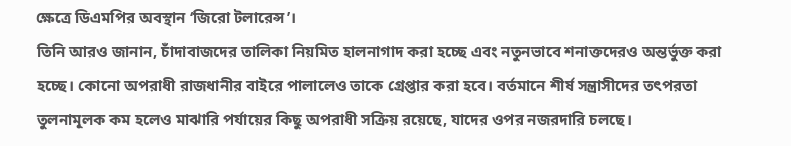ক্ষেত্রে ডিএমপির অবস্থান ‘জিরো টলারেন্স’।
তিনি আরও জানান, চাঁদাবাজদের তালিকা নিয়মিত হালনাগাদ করা হচ্ছে এবং নতুনভাবে শনাক্তদেরও অন্তর্ভুক্ত করা হচ্ছে। কোনো অপরাধী রাজধানীর বাইরে পালালেও তাকে গ্রেপ্তার করা হবে। বর্তমানে শীর্ষ সন্ত্রাসীদের তৎপরতা তুলনামূলক কম হলেও মাঝারি পর্যায়ের কিছু অপরাধী সক্রিয় রয়েছে, যাদের ওপর নজরদারি চলছে।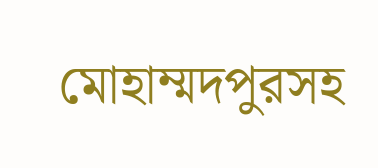মোহাম্মদপুরসহ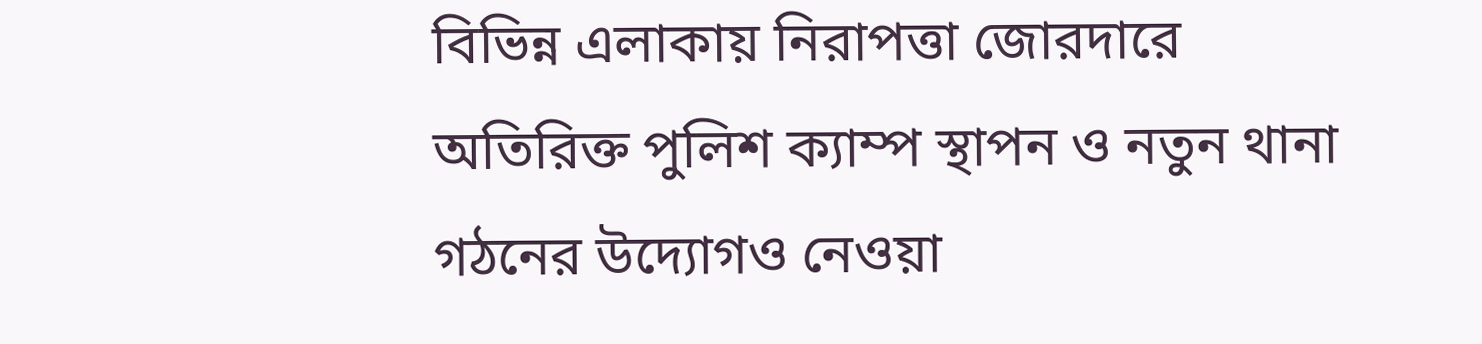বিভিন্ন এলাকায় নিরাপত্তা জোরদারে অতিরিক্ত পুলিশ ক্যাম্প স্থাপন ও নতুন থানা গঠনের উদ্যোগও নেওয়া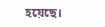হয়েছে।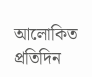আলোকিত প্রতিদিন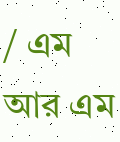/ এম আর এম